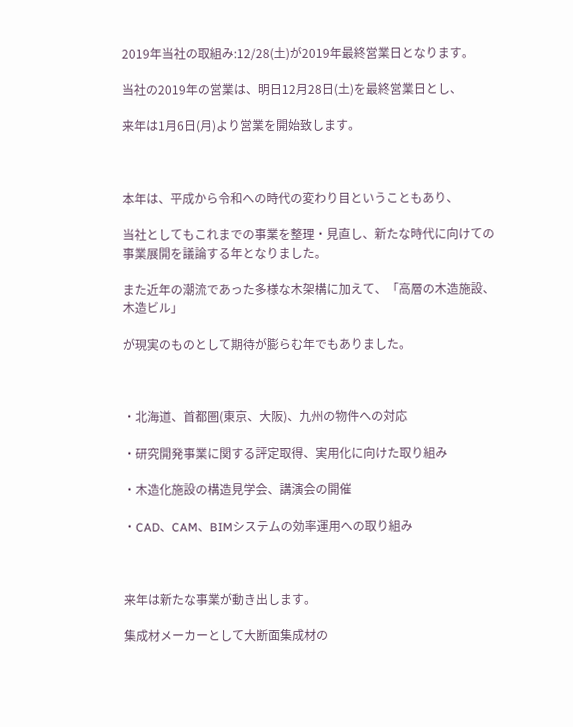2019年当社の取組み:12/28(土)が2019年最終営業日となります。

当社の2019年の営業は、明日12月28日(土)を最終営業日とし、

来年は1月6日(月)より営業を開始致します。



本年は、平成から令和への時代の変わり目ということもあり、

当社としてもこれまでの事業を整理・見直し、新たな時代に向けての事業展開を議論する年となりました。

また近年の潮流であった多様な木架構に加えて、「高層の木造施設、木造ビル」

が現実のものとして期待が膨らむ年でもありました。



・北海道、首都圏(東京、大阪)、九州の物件への対応

・研究開発事業に関する評定取得、実用化に向けた取り組み

・木造化施設の構造見学会、講演会の開催

・CAD、CAM、BIMシステムの効率運用への取り組み



来年は新たな事業が動き出します。

集成材メーカーとして大断面集成材の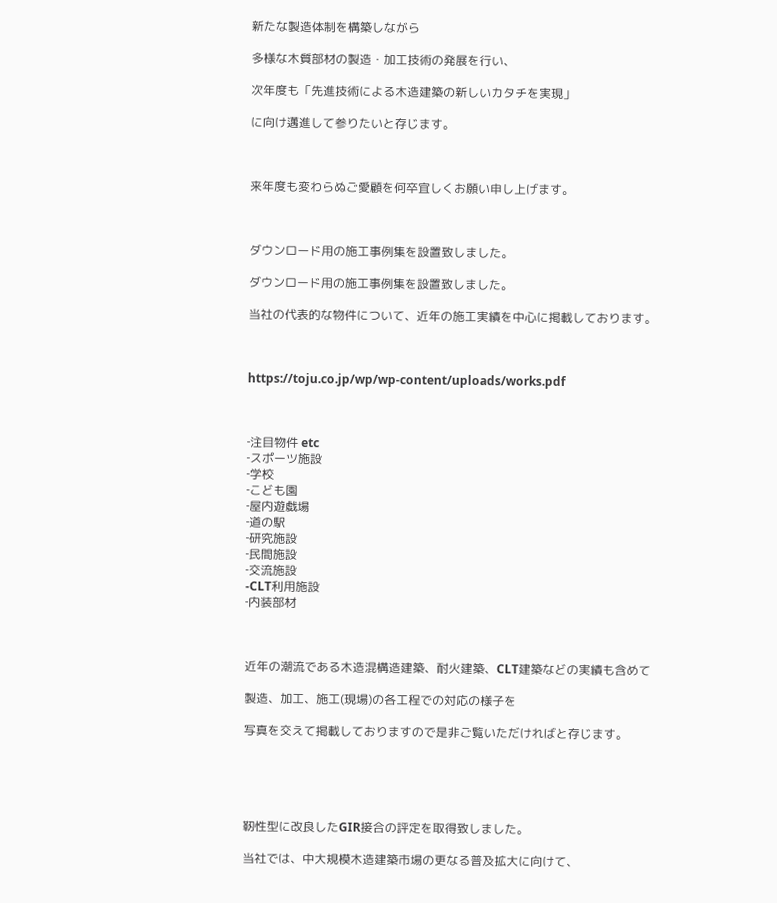新たな製造体制を構築しながら

多様な木質部材の製造・加工技術の発展を行い、

次年度も「先進技術による木造建築の新しいカタチを実現」

に向け邁進して参りたいと存じます。



来年度も変わらぬご愛顧を何卒宜しくお願い申し上げます。



ダウンロード用の施工事例集を設置致しました。

ダウンロード用の施工事例集を設置致しました。

当社の代表的な物件について、近年の施工実績を中心に掲載しております。



https://toju.co.jp/wp/wp-content/uploads/works.pdf



‐注目物件 etc
‐スポーツ施設
‐学校
‐こども園
‐屋内遊戯場
‐道の駅
‐研究施設
‐民間施設
‐交流施設
‐CLT利用施設
‐内装部材



近年の潮流である木造混構造建築、耐火建築、CLT建築などの実績も含めて

製造、加工、施工(現場)の各工程での対応の様子を

写真を交えて掲載しておりますので是非ご覧いただければと存じます。





靭性型に改良したGIR接合の評定を取得致しました。

当社では、中大規模木造建築市場の更なる普及拡大に向けて、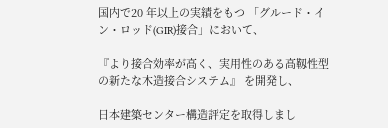国内で20 年以上の実績をもつ 「グルード・イン・ロッド(GIR)接合」において、

『より接合効率が高く、実用性のある高靱性型の新たな木造接合システム』 を開発し、

日本建築センター構造評定を取得しまし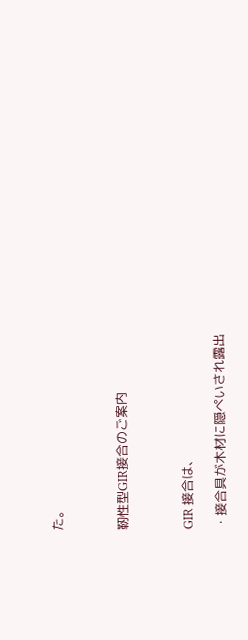た。



靭性型GIR接合のご案内



GIR 接合は、

・接合具が木材に隠ぺいされ露出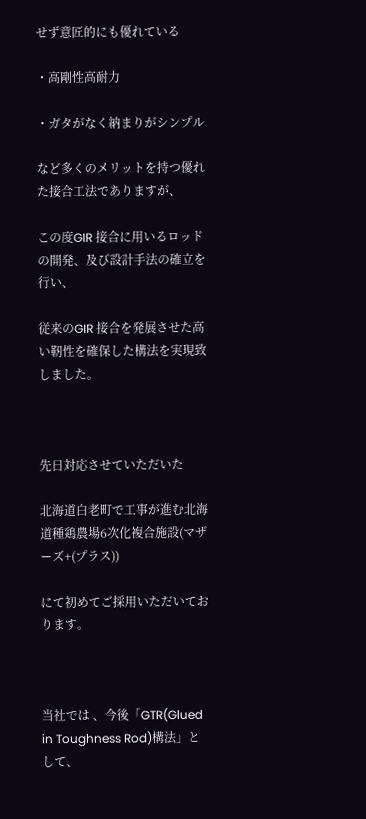せず意匠的にも優れている

・高剛性高耐力

・ガタがなく納まりがシンプル

など多くのメリットを持つ優れた接合工法でありますが、

この度GIR 接合に用いるロッドの開発、及び設計手法の確立を行い、

従来のGIR 接合を発展させた高い靭性を確保した構法を実現致しました。



先日対応させていただいた

北海道白老町で工事が進む北海道種鶏農場6次化複合施設(マザーズ+(プラス))

にて初めてご採用いただいております。



当社では 、今後「GTR(Glued in Toughness Rod)構法」として、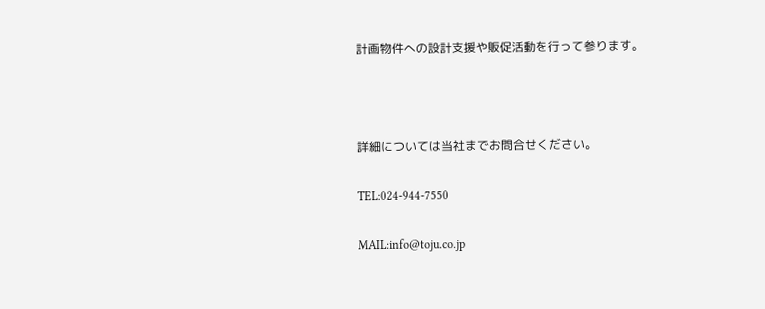計画物件への設計支援や販促活動を行って参ります。



詳細については当社までお問合せください。

TEL:024-944-7550

MAIL:info@toju.co.jp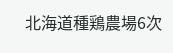北海道種鶏農場6次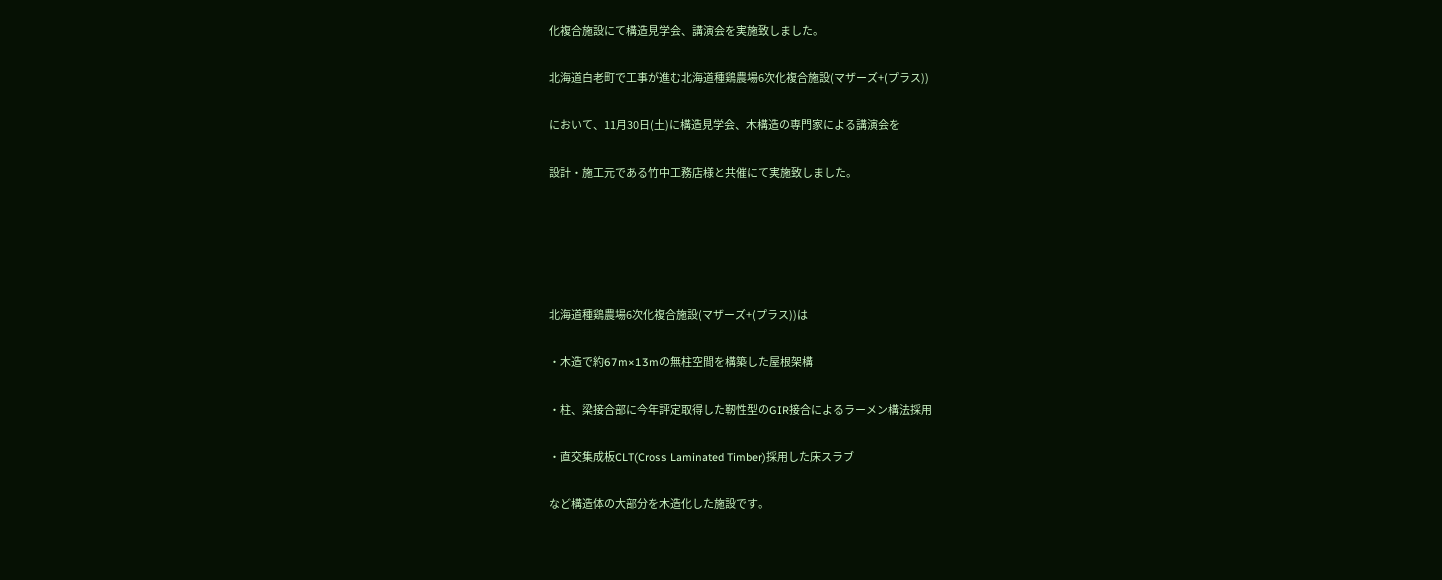化複合施設にて構造見学会、講演会を実施致しました。

北海道白老町で工事が進む北海道種鶏農場6次化複合施設(マザーズ+(プラス))

において、11月30日(土)に構造見学会、木構造の専門家による講演会を

設計・施工元である竹中工務店様と共催にて実施致しました。





北海道種鶏農場6次化複合施設(マザーズ+(プラス))は

・木造で約67m×13mの無柱空間を構築した屋根架構

・柱、梁接合部に今年評定取得した靭性型のGIR接合によるラーメン構法採用

・直交集成板CLT(Cross Laminated Timber)採用した床スラブ

など構造体の大部分を木造化した施設です。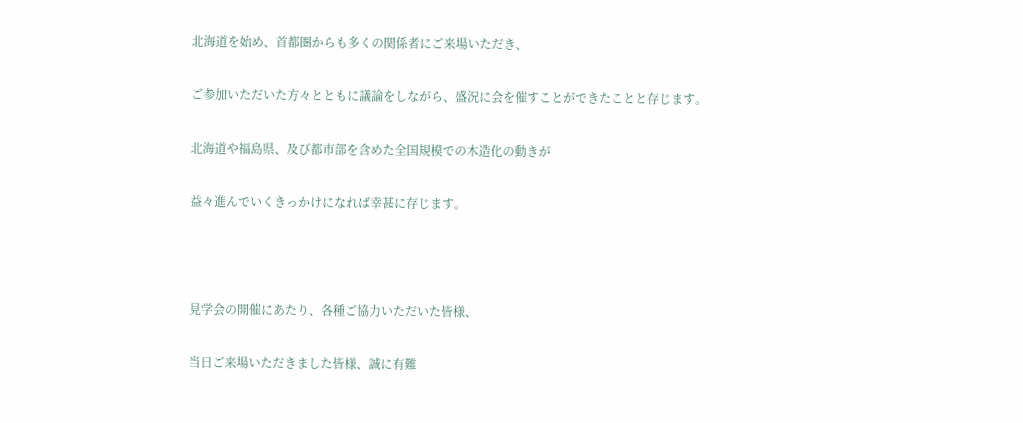北海道を始め、首都圏からも多くの関係者にご来場いただき、

ご参加いただいた方々とともに議論をしながら、盛況に会を催すことができたことと存じます。

北海道や福島県、及び都市部を含めた全国規模での木造化の動きが

益々進んでいくきっかけになれば幸甚に存じます。



見学会の開催にあたり、各種ご協力いただいた皆様、

当日ご来場いただきました皆様、誠に有難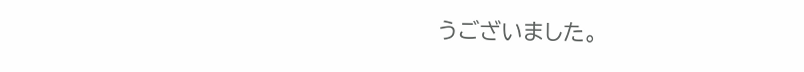うございました。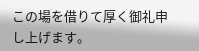この場を借りて厚く御礼申し上げます。